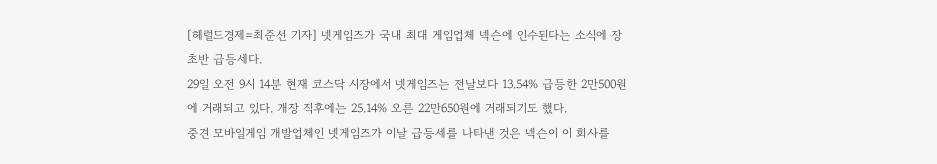[헤럴드경제=최준선 기자] 넷게임즈가 국내 최대 게임업체 넥슨에 인수된다는 소식에 장 초반 급등세다.
29일 오전 9시 14분 현재 코스닥 시장에서 넷게임즈는 전날보다 13.54% 급등한 2만500원에 거래되고 있다. 개장 직후에는 25.14% 오른 22만650원에 거래되기도 했다.
중견 모바일게임 개발업체인 넷게임즈가 이날 급등세를 나타낸 것은 넥슨이 이 회사를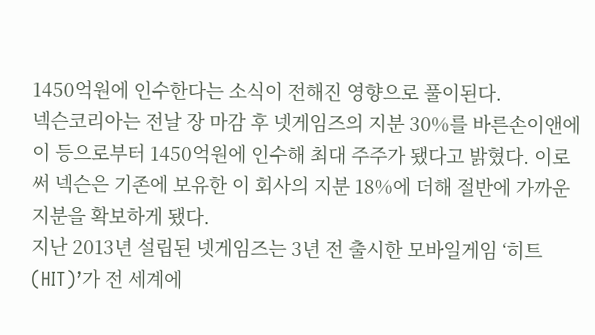1450억원에 인수한다는 소식이 전해진 영향으로 풀이된다.
넥슨코리아는 전날 장 마감 후 넷게임즈의 지분 30%를 바른손이앤에이 등으로부터 1450억원에 인수해 최대 주주가 됐다고 밝혔다. 이로써 넥슨은 기존에 보유한 이 회사의 지분 18%에 더해 절반에 가까운 지분을 확보하게 됐다.
지난 2013년 설립된 넷게임즈는 3년 전 출시한 모바일게임 ‘히트(HIT)’가 전 세계에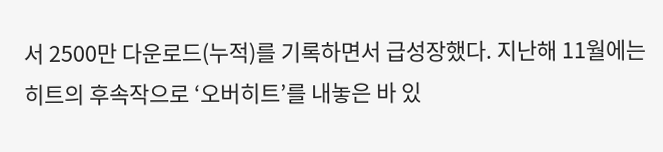서 2500만 다운로드(누적)를 기록하면서 급성장했다. 지난해 11월에는 히트의 후속작으로 ‘오버히트’를 내놓은 바 있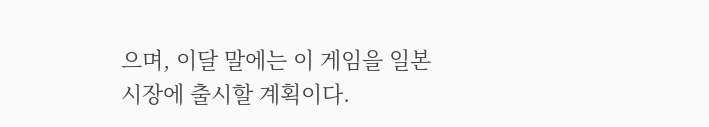으며, 이달 말에는 이 게임을 일본 시장에 출시할 계획이다.